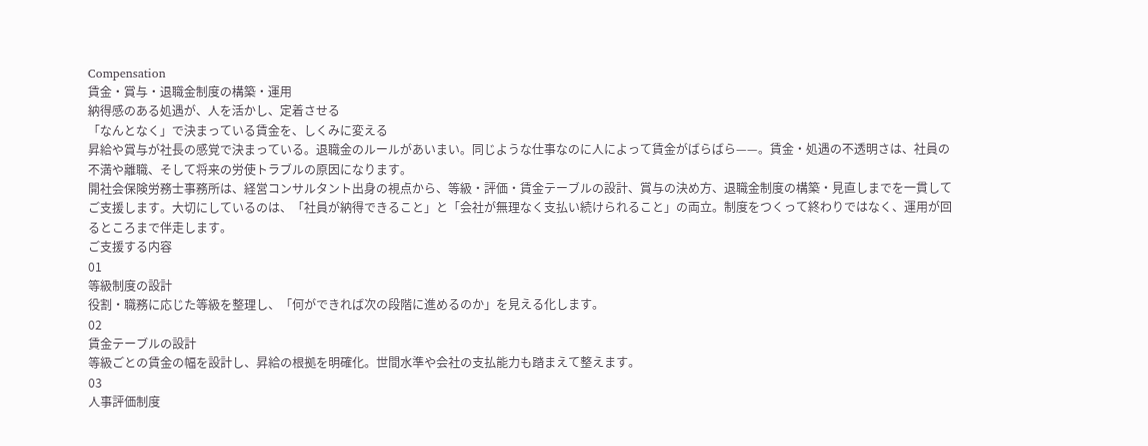Compensation
賃金・賞与・退職金制度の構築・運用
納得感のある処遇が、人を活かし、定着させる
「なんとなく」で決まっている賃金を、しくみに変える
昇給や賞与が社長の感覚で決まっている。退職金のルールがあいまい。同じような仕事なのに人によって賃金がばらばら——。賃金・処遇の不透明さは、社員の不満や離職、そして将来の労使トラブルの原因になります。
開社会保険労務士事務所は、経営コンサルタント出身の視点から、等級・評価・賃金テーブルの設計、賞与の決め方、退職金制度の構築・見直しまでを一貫してご支援します。大切にしているのは、「社員が納得できること」と「会社が無理なく支払い続けられること」の両立。制度をつくって終わりではなく、運用が回るところまで伴走します。
ご支援する内容
01
等級制度の設計
役割・職務に応じた等級を整理し、「何ができれば次の段階に進めるのか」を見える化します。
02
賃金テーブルの設計
等級ごとの賃金の幅を設計し、昇給の根拠を明確化。世間水準や会社の支払能力も踏まえて整えます。
03
人事評価制度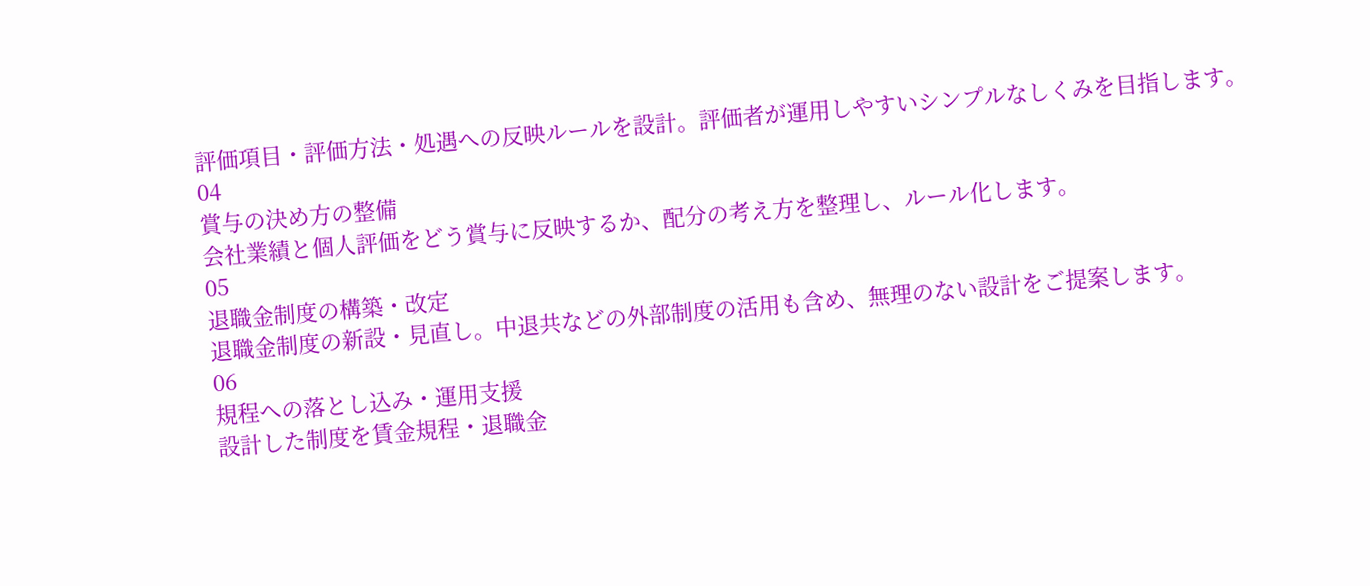評価項目・評価方法・処遇への反映ルールを設計。評価者が運用しやすいシンプルなしくみを目指します。
04
賞与の決め方の整備
会社業績と個人評価をどう賞与に反映するか、配分の考え方を整理し、ルール化します。
05
退職金制度の構築・改定
退職金制度の新設・見直し。中退共などの外部制度の活用も含め、無理のない設計をご提案します。
06
規程への落とし込み・運用支援
設計した制度を賃金規程・退職金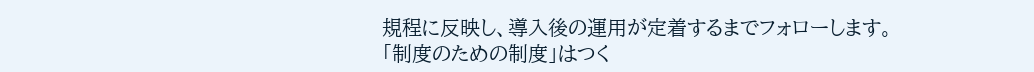規程に反映し、導入後の運用が定着するまでフォローします。
「制度のための制度」はつく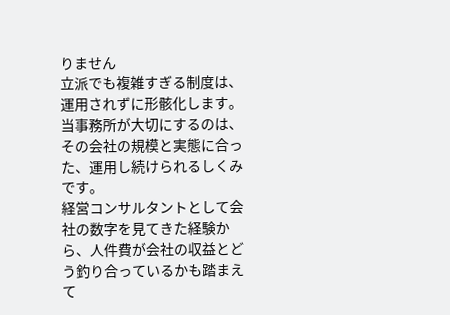りません
立派でも複雑すぎる制度は、運用されずに形骸化します。当事務所が大切にするのは、その会社の規模と実態に合った、運用し続けられるしくみです。
経営コンサルタントとして会社の数字を見てきた経験から、人件費が会社の収益とどう釣り合っているかも踏まえて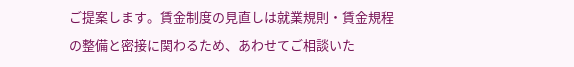ご提案します。賃金制度の見直しは就業規則・賃金規程の整備と密接に関わるため、あわせてご相談いた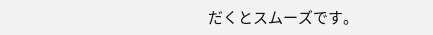だくとスムーズです。